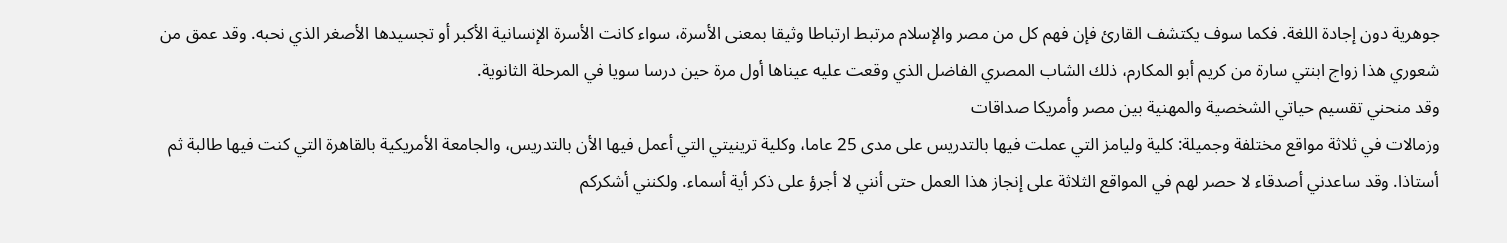جوهرية دون إجادة اللغة. فكما سوف يكتشف القارئ فإن فهم كل من مصر والإسلام مرتبط ارتباطا وثيقا بمعنى الأسرة، سواء كانت الأسرة الإنسانية الأكبر أو تجسيدها الأصغر الذي نحبه. وقد عمق من شعوري هذا زواج ابنتي سارة من كريم أبو المكارم، ذلك الشاب المصري الفاضل الذي وقعت عليه عيناها أول مرة حين درسا سويا في المرحلة الثانوية.
وقد منحني تقسيم حياتي الشخصية والمهنية بين مصر وأمريکا صداقات
وزمالات في ثلاثة مواقع مختلفة وجميلة: كلية وليامز التي عملت فيها بالتدريس على مدى 25 عاما، وكلية ترينيتي التي أعمل فيها الأن بالتدريس، والجامعة الأمريكية بالقاهرة التي كنت فيها طالبة ثم أستاذا. وقد ساعدني أصدقاء لا حصر لهم في المواقع الثلاثة على إنجاز هذا العمل حتى أنني لا أجرؤ على ذكر أية أسماء. ولكنني أشكركم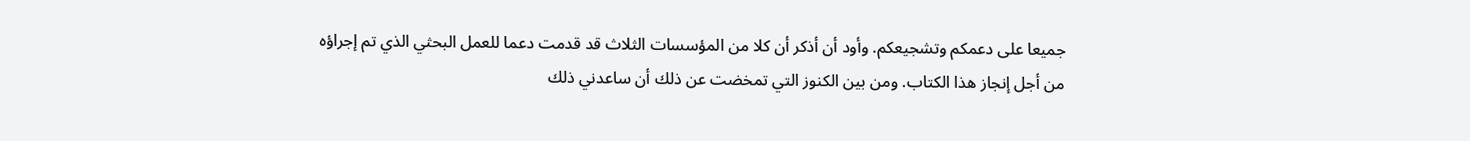جميعا على دعمكم وتشجيعكم. وأود أن أذكر أن كلا من المؤسسات الثلاث قد قدمت دعما للعمل البحثي الذي تم إجراؤه من أجل إنجاز هذا الكتاب. ومن بين الكنوز التي تمخضت عن ذلك أن ساعدني ذلك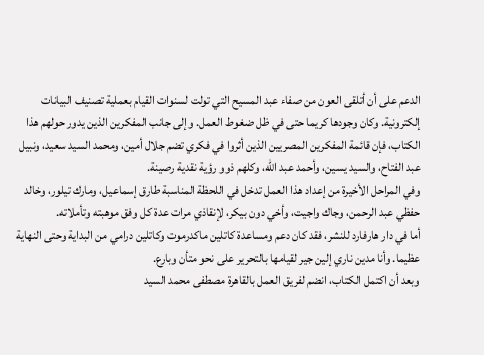الدعم على أن أتلقى العون من صفاء عبد المسيح التي تولت لسنوات القيام بعملية تصنيف البيانات إلكترونية. وكان وجودها كريما حتى في ظل ضغوط العمل. وإلى جانب المفكرين الذين يدور حولهم هذا الكتاب، فإن قائمة المفكرين المصريين الذين أثروا في فكري تضم جلال أمين، ومحمد السيد سعيد، ونبيل عبد الفتاح، والسيد يسين، وأحمد عبد الله، وكلهم ذوو رؤية نقدية رصينة.
وفي المراحل الأخيرة من إعداد هذا العمل تدخل في اللحظة المناسبة طارق إسماعيل، ومارك تيلور، وخالد حفظي عبد الرحمن، وجاك واجيت، وأخي دون بيكر، لإنقاذي مرات عدة كل وفق موهبته وتأملاته.
أما في دار هارفارد للنشر، فقد كان دعم ومساعدة كاتلين ماكدرموت وكاتلين درامي من البداية وحتى النهاية عظيما. وأنا مدين ناري إلين جير لقيامها بالتحرير على نحو متأن وبارع.
وبعد أن اكتمل الكتاب، انضم لفريق العمل بالقاهرة مصطفى محمد السيد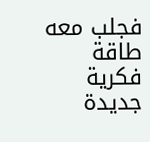فجلب معه طاقة فكرية جديدة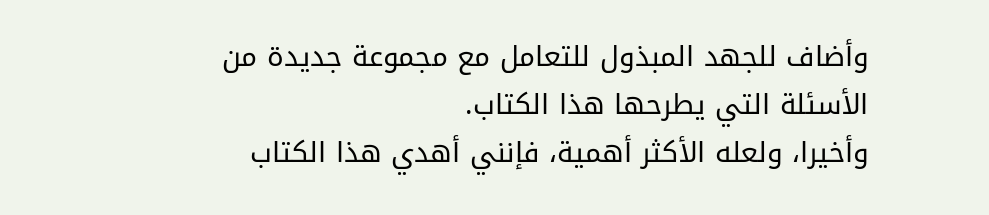وأضاف للجهد المبذول للتعامل مع مجموعة جديدة من الأسئلة التي يطرحها هذا الكتاب.
وأخيرا، ولعله الأكثر أهمية، فإنني أهدي هذا الكتاب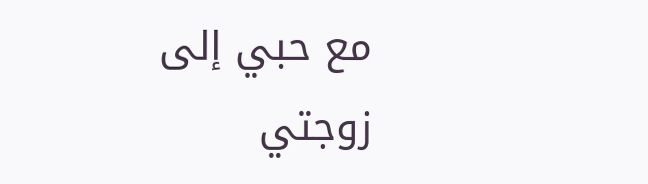مع حبي إلى زوجتي